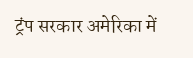ट्रंप सरकार अमेरिका में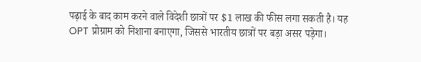पढ़ाई के बाद काम करने वाले विदेशी छात्रों पर $1 लाख की फीस लगा सकती है। यह OPT प्रोग्राम को निशाना बनाएगा, जिससे भारतीय छात्रों पर बड़ा असर पड़ेगा।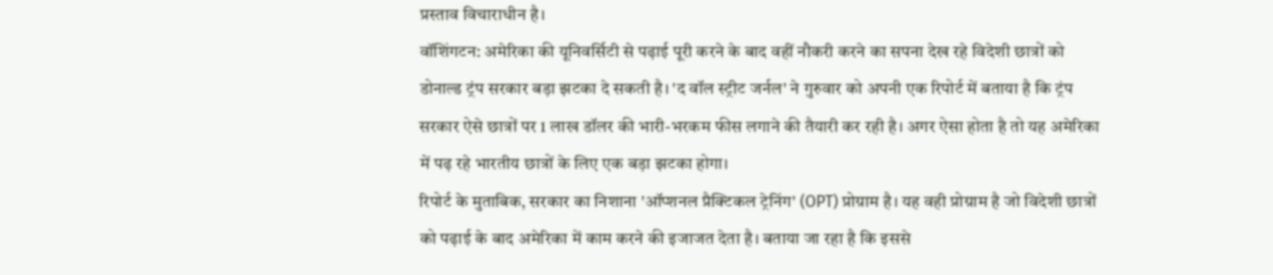प्रस्ताव विचाराधीन है।
वॉशिंगटन: अमेरिका की यूनिवर्सिटी से पढ़ाई पूरी करने के बाद वहीं नौकरी करने का सपना देख रहे विदेशी छात्रों को डोनाल्ड ट्रंप सरकार बड़ा झटका दे सकती है। 'द वॉल स्ट्रीट जर्नल' ने गुरुवार को अपनी एक रिपोर्ट में बताया है कि ट्रंप सरकार ऐसे छात्रों पर 1 लाख डॉलर की भारी-भरकम फीस लगाने की तैयारी कर रही है। अगर ऐसा होता है तो यह अमेरिका में पढ़ रहे भारतीय छात्रों के लिए एक बड़ा झटका होगा।
रिपोर्ट के मुताबिक, सरकार का निशाना 'ऑप्शनल प्रैक्टिकल ट्रेनिंग' (OPT) प्रोग्राम है। यह वही प्रोग्राम है जो विदेशी छात्रों को पढ़ाई के बाद अमेरिका में काम करने की इजाजत देता है। बताया जा रहा है कि इससे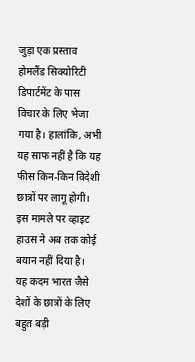जुड़ा एक प्रस्ताव होमलैंड सिक्योरिटी डिपार्टमेंट के पास विचार के लिए भेजा गया है। हालांकि, अभी यह साफ नहीं है कि यह फीस किन-किन विदेशी छात्रों पर लागू होगी। इस मामले पर व्हाइट हाउस ने अब तक कोई बयान नहीं दिया है।
यह कदम भारत जैसे देशों के छात्रों के लिए बहुत बड़ी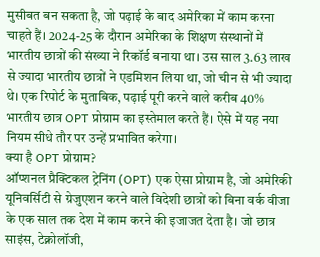मुसीबत बन सकता है, जो पढ़ाई के बाद अमेरिका में काम करना चाहते हैं। 2024-25 के दौरान अमेरिका के शिक्षण संस्थानों में भारतीय छात्रों की संख्या ने रिकॉर्ड बनाया था। उस साल 3.63 लाख से ज्यादा भारतीय छात्रों ने एडमिशन लिया था, जो चीन से भी ज्यादा थे। एक रिपोर्ट के मुताबिक, पढ़ाई पूरी करने वाले करीब 40% भारतीय छात्र OPT प्रोग्राम का इस्तेमाल करते हैं। ऐसे में यह नया नियम सीधे तौर पर उन्हें प्रभावित करेगा।
क्या है OPT प्रोग्राम?
ऑप्शनल प्रैक्टिकल ट्रेनिंग (OPT) एक ऐसा प्रोग्राम है, जो अमेरिकी यूनिवर्सिटी से ग्रेजुएशन करने वाले विदेशी छात्रों को बिना वर्क वीजा के एक साल तक देश में काम करने की इजाजत देता है। जो छात्र साइंस, टेक्नोलॉजी,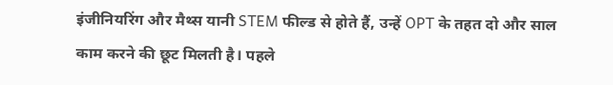इंजीनियरिंग और मैथ्स यानी STEM फील्ड से होते हैं, उन्हें OPT के तहत दो और साल काम करने की छूट मिलती है। पहले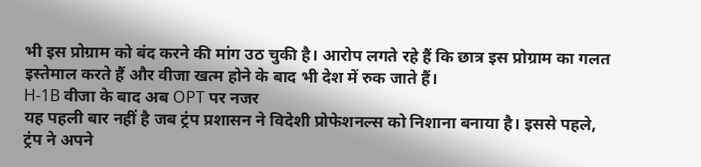भी इस प्रोग्राम को बंद करने की मांग उठ चुकी है। आरोप लगते रहे हैं कि छात्र इस प्रोग्राम का गलत इस्तेमाल करते हैं और वीजा खत्म होने के बाद भी देश में रुक जाते हैं।
H-1B वीजा के बाद अब OPT पर नजर
यह पहली बार नहीं है जब ट्रंप प्रशासन ने विदेशी प्रोफेशनल्स को निशाना बनाया है। इससे पहले, ट्रंप ने अपने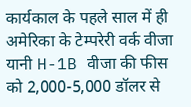कार्यकाल के पहले साल में ही अमेरिका के टेम्परेरी वर्क वीजा यानी H-1B वीजा की फीस को 2,000-5,000 डॉलर से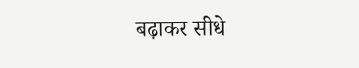बढ़ाकर सीधे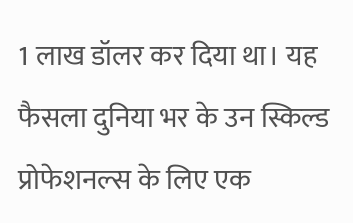1 लाख डॉलर कर दिया था। यह फैसला दुनिया भर के उन स्किल्ड प्रोफेशनल्स के लिए एक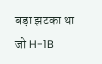बड़ा झटका था जो H-1B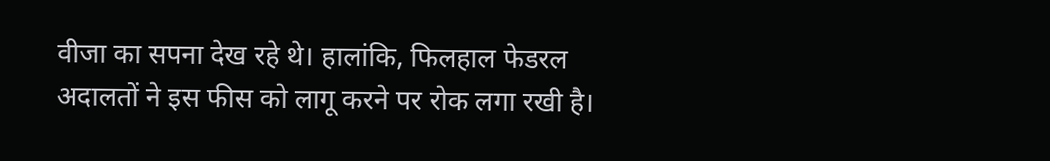वीजा का सपना देख रहे थे। हालांकि, फिलहाल फेडरल अदालतों ने इस फीस को लागू करने पर रोक लगा रखी है।